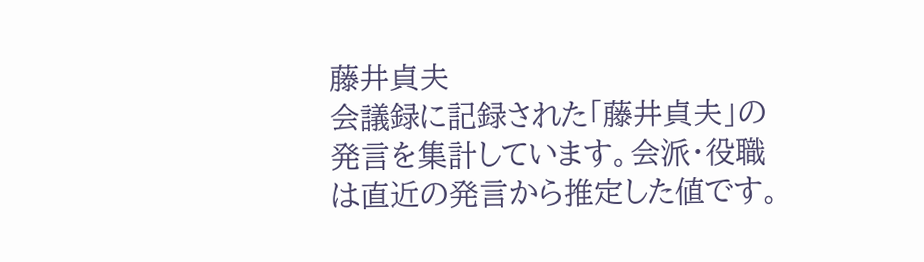藤井貞夫
会議録に記録された「藤井貞夫」の発言を集計しています。会派・役職は直近の発言から推定した値です。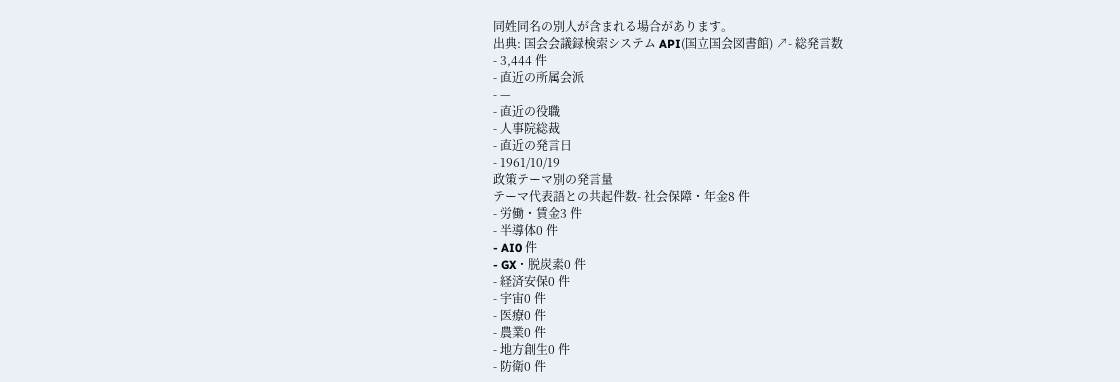同姓同名の別人が含まれる場合があります。
出典: 国会会議録検索システム API(国立国会図書館) ↗- 総発言数
- 3,444 件
- 直近の所属会派
- —
- 直近の役職
- 人事院総裁
- 直近の発言日
- 1961/10/19
政策テーマ別の発言量
テーマ代表語との共起件数- 社会保障・年金8 件
- 労働・賃金3 件
- 半導体0 件
- AI0 件
- GX・脱炭素0 件
- 経済安保0 件
- 宇宙0 件
- 医療0 件
- 農業0 件
- 地方創生0 件
- 防衛0 件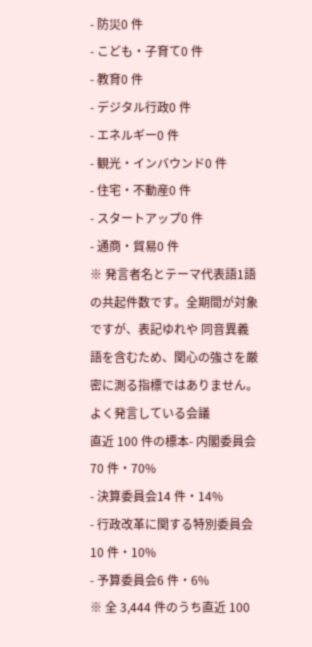- 防災0 件
- こども・子育て0 件
- 教育0 件
- デジタル行政0 件
- エネルギー0 件
- 観光・インバウンド0 件
- 住宅・不動産0 件
- スタートアップ0 件
- 通商・貿易0 件
※ 発言者名とテーマ代表語1語の共起件数です。全期間が対象ですが、表記ゆれや 同音異義語を含むため、関心の強さを厳密に測る指標ではありません。
よく発言している会議
直近 100 件の標本- 内閣委員会70 件・70%
- 決算委員会14 件・14%
- 行政改革に関する特別委員会10 件・10%
- 予算委員会6 件・6%
※ 全 3,444 件のうち直近 100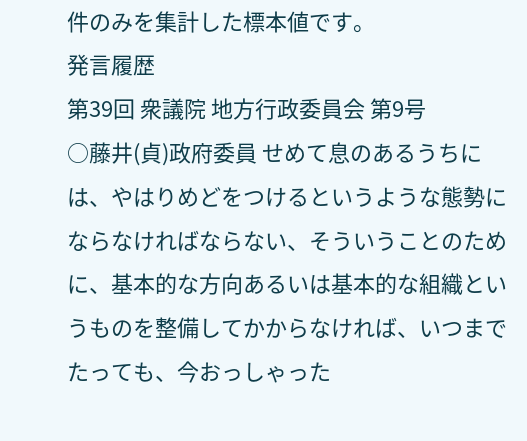件のみを集計した標本値です。
発言履歴
第39回 衆議院 地方行政委員会 第9号
○藤井(貞)政府委員 せめて息のあるうちには、やはりめどをつけるというような態勢にならなければならない、そういうことのために、基本的な方向あるいは基本的な組織というものを整備してかからなければ、いつまでたっても、今おっしゃった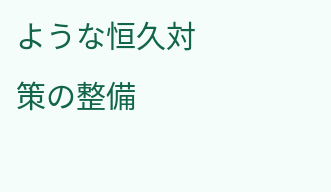ような恒久対策の整備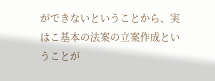ができないということから、実はこ基本の法案の立案作成ということが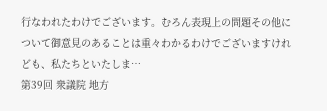行なわれたわけでございます。むろん表現上の問題その他について御意見のあることは重々わかるわけでございますけれども、私たちといたしま…
第39回 衆議院 地方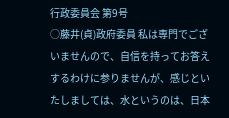行政委員会 第9号
○藤井(貞)政府委員 私は専門でございませんので、自信を持ってお答えするわけに参りませんが、感じといたしましては、水というのは、日本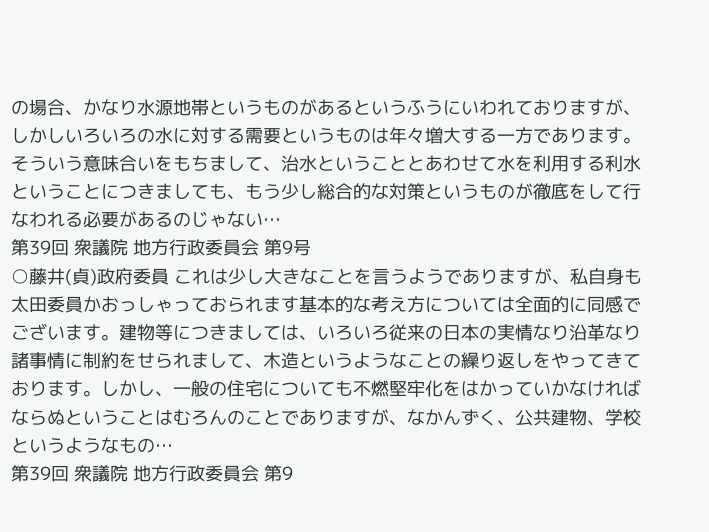の場合、かなり水源地帯というものがあるというふうにいわれておりますが、しかしいろいろの水に対する需要というものは年々増大する一方であります。そういう意味合いをもちまして、治水ということとあわせて水を利用する利水ということにつきましても、もう少し総合的な対策というものが徹底をして行なわれる必要があるのじゃない…
第39回 衆議院 地方行政委員会 第9号
○藤井(貞)政府委員 これは少し大きなことを言うようでありますが、私自身も太田委員かおっしゃっておられます基本的な考え方については全面的に同感でございます。建物等につきましては、いろいろ従来の日本の実情なり沿革なり諸事情に制約をせられまして、木造というようなことの繰り返しをやってきております。しかし、一般の住宅についても不燃堅牢化をはかっていかなければならぬということはむろんのことでありますが、なかんずく、公共建物、学校というようなもの…
第39回 衆議院 地方行政委員会 第9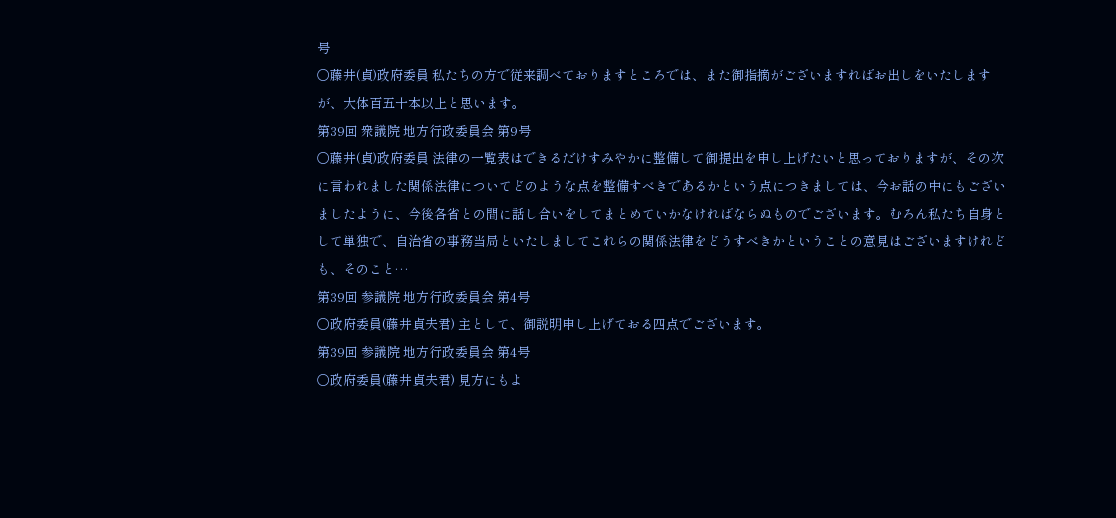号
○藤井(貞)政府委員 私たちの方で従来調べておりますところでは、また御指摘がございますればお出しをいたしますが、大体百五十本以上と思います。
第39回 衆議院 地方行政委員会 第9号
○藤井(貞)政府委員 法律の一覧表はできるだけすみやかに整備して御提出を申し上げたいと思っておりますが、その次に言われました関係法律についてどのような点を整備すべきであるかという点につきましては、今お話の中にもございましたように、今後各省との間に話し合いをしてまとめていかなければならぬものでございます。むろん私たち自身として単独で、自治省の事務当局といたしましてこれらの関係法律をどうすべきかということの意見はございますけれども、そのこと…
第39回 参議院 地方行政委員会 第4号
○政府委員(藤井貞夫君) 主として、御説明申し上げておる四点でございます。
第39回 参議院 地方行政委員会 第4号
○政府委員(藤井貞夫君) 見方にもよ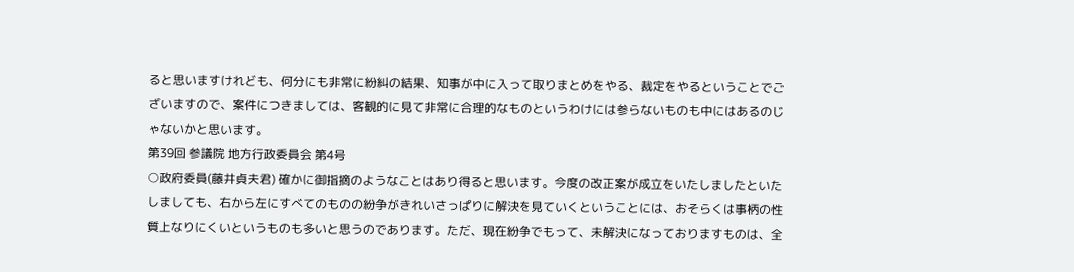ると思いますけれども、何分にも非常に紛糾の結果、知事が中に入って取りまとめをやる、裁定をやるということでございますので、案件につきましては、客観的に見て非常に合理的なものというわけには参らないものも中にはあるのじゃないかと思います。
第39回 参議院 地方行政委員会 第4号
○政府委員(藤井貞夫君) 確かに御指摘のようなことはあり得ると思います。今度の改正案が成立をいたしましたといたしましても、右から左にすべてのものの紛争がきれいさっぱりに解決を見ていくということには、おそらくは事柄の性質上なりにくいというものも多いと思うのであります。ただ、現在紛争でもって、未解決になっておりますものは、全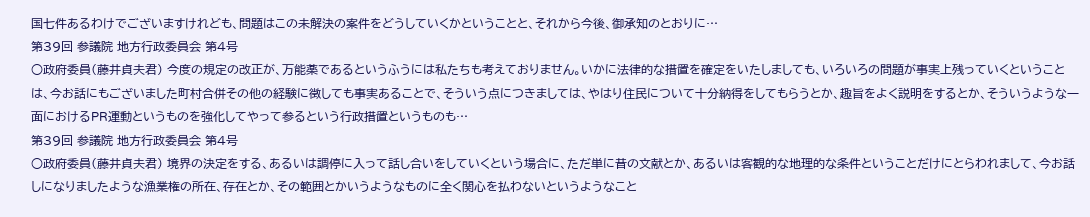国七件あるわけでございますけれども、問題はこの未解決の案件をどうしていくかということと、それから今後、御承知のとおりに…
第39回 参議院 地方行政委員会 第4号
○政府委員(藤井貞夫君) 今度の規定の改正が、万能薬であるというふうには私たちも考えておりません。いかに法律的な措置を確定をいたしましても、いろいろの問題が事実上残っていくということは、今お話にもございました町村合併その他の経験に徴しても事実あることで、そういう点につきましては、やはり住民について十分納得をしてもらうとか、趣旨をよく説明をするとか、そういうような一面におけるPR運動というものを強化してやって参るという行政措置というものも…
第39回 参議院 地方行政委員会 第4号
○政府委員(藤井貞夫君) 境界の決定をする、あるいは調停に入って話し合いをしていくという場合に、ただ単に昔の文献とか、あるいは客観的な地理的な条件ということだけにとらわれまして、今お話しになりましたような漁業権の所在、存在とか、その範囲とかいうようなものに全く関心を払わないというようなこと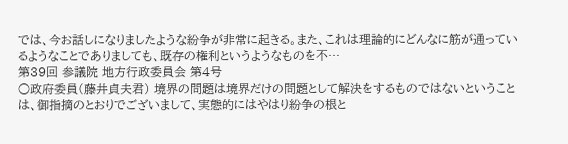では、今お話しになりましたような紛争が非常に起きる。また、これは理論的にどんなに筋が通っているようなことでありましても、既存の権利というようなものを不…
第39回 参議院 地方行政委員会 第4号
○政府委員(藤井貞夫君) 境界の問題は境界だけの問題として解決をするものではないということは、御指摘のとおりでございまして、実態的にはやはり紛争の根と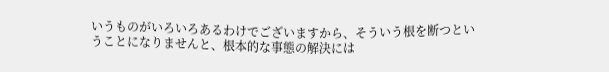いうものがいろいろあるわけでございますから、そういう根を断つということになりませんと、根本的な事態の解決には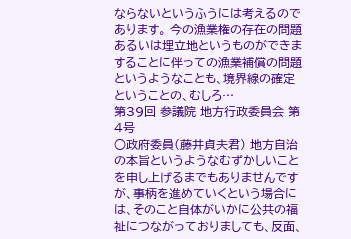ならないというふうには考えるのであります。 今の漁業権の存在の問題あるいは埋立地というものができますることに伴っての漁業補償の問題というようなことも、境界線の確定ということの、むしろ…
第39回 参議院 地方行政委員会 第4号
○政府委員(藤井貞夫君) 地方自治の本旨というようなむずかしいことを申し上げるまでもありませんですが、事柄を進めていくという場合には、そのこと自体がいかに公共の福祉につながっておりましても、反面、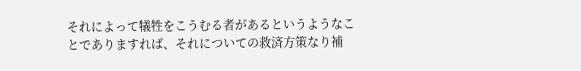それによって犠牲をこうむる者があるというようなことでありますれば、それについての救済方策なり補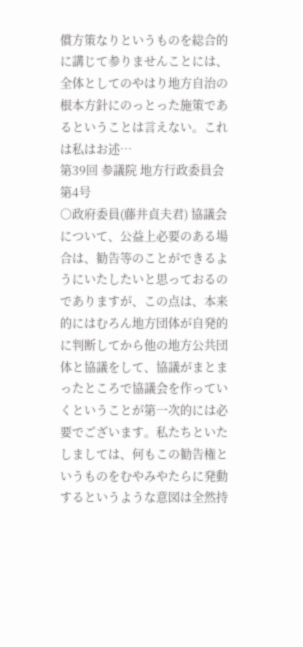償方策なりというものを総合的に講じて参りませんことには、全体としてのやはり地方自治の根本方針にのっとった施策であるということは言えない。これは私はお述…
第39回 参議院 地方行政委員会 第4号
○政府委員(藤井貞夫君) 協議会について、公益上必要のある場合は、勧告等のことができるようにいたしたいと思っておるのでありますが、この点は、本来的にはむろん地方団体が自発的に判断してから他の地方公共団体と協議をして、協議がまとまったところで協議会を作っていくということが第一次的には必要でございます。私たちといたしましては、何もこの勧告権というものをむやみやたらに発動するというような意図は全然持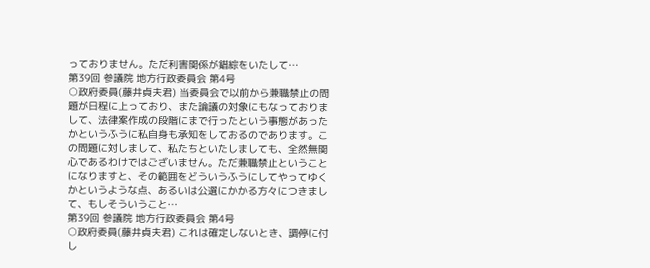っておりません。ただ利害関係が錯綜をいたして…
第39回 参議院 地方行政委員会 第4号
○政府委員(藤井貞夫君) 当委員会で以前から兼職禁止の問題が日程に上っており、また論議の対象にもなっておりまして、法律案作成の段階にまで行ったという事態があったかというふうに私自身も承知をしておるのであります。この問題に対しまして、私たちといたしましても、全然無関心であるわけではございません。ただ兼職禁止ということになりますと、その範囲をどういうふうにしてやってゆくかというような点、あるいは公選にかかる方々につきまして、もしそういうこと…
第39回 参議院 地方行政委員会 第4号
○政府委員(藤井貞夫君) これは確定しないとき、調停に付し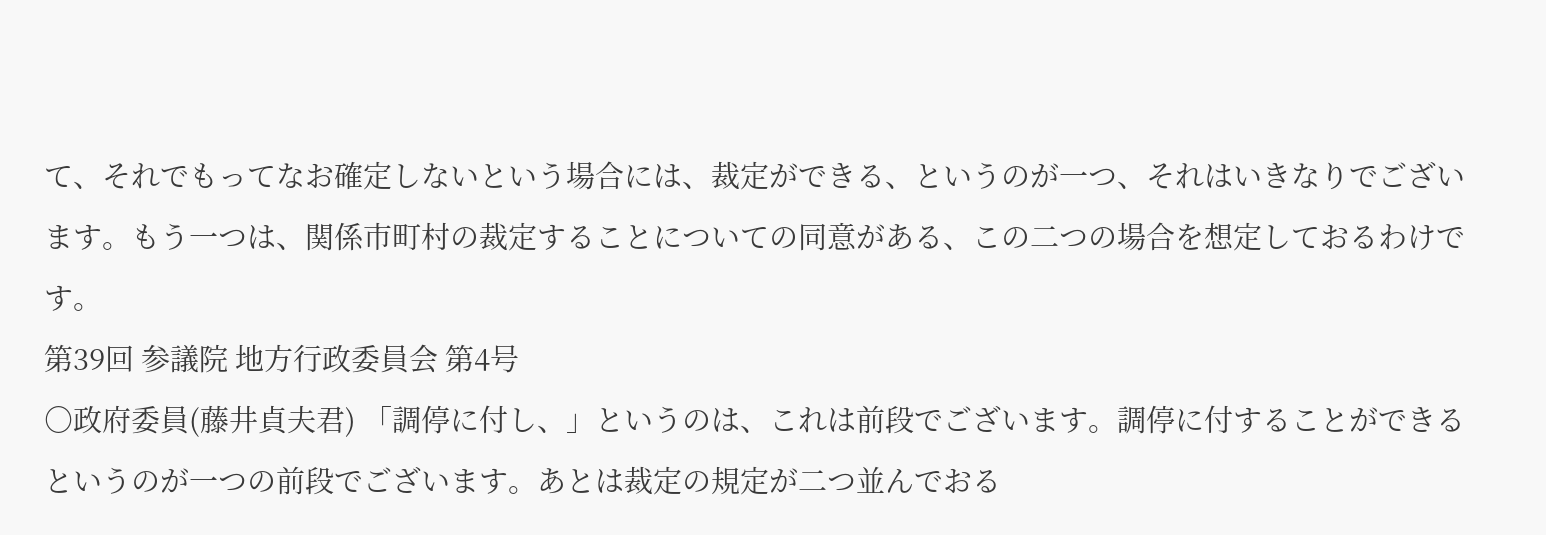て、それでもってなお確定しないという場合には、裁定ができる、というのが一つ、それはいきなりでございます。もう一つは、関係市町村の裁定することについての同意がある、この二つの場合を想定しておるわけです。
第39回 参議院 地方行政委員会 第4号
○政府委員(藤井貞夫君) 「調停に付し、」というのは、これは前段でございます。調停に付することができるというのが一つの前段でございます。あとは裁定の規定が二つ並んでおる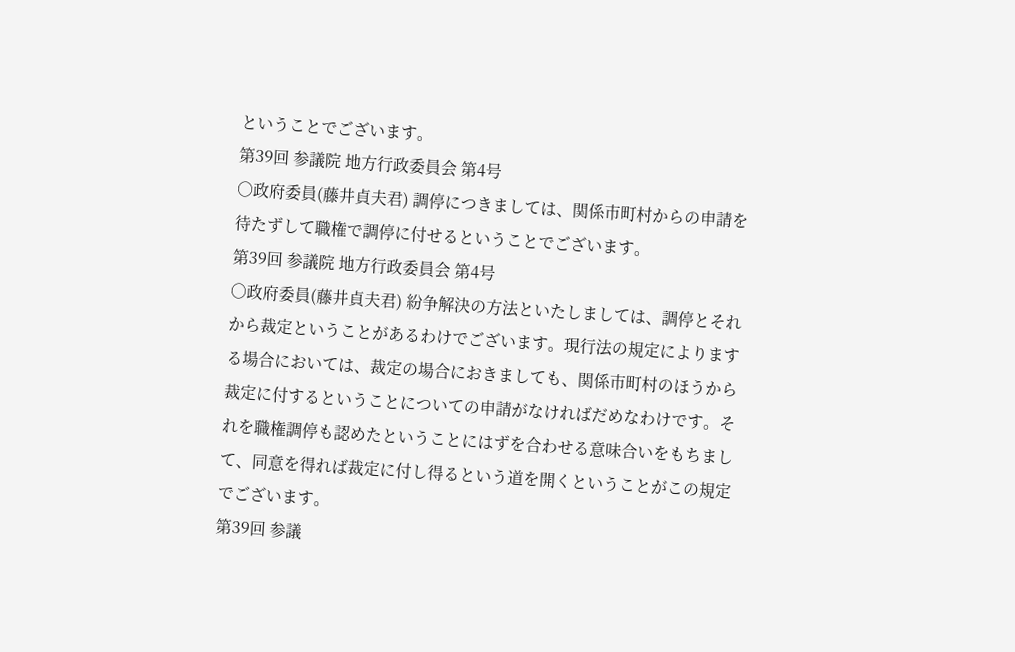ということでございます。
第39回 参議院 地方行政委員会 第4号
○政府委員(藤井貞夫君) 調停につきましては、関係市町村からの申請を待たずして職権で調停に付せるということでございます。
第39回 参議院 地方行政委員会 第4号
○政府委員(藤井貞夫君) 紛争解決の方法といたしましては、調停とそれから裁定ということがあるわけでございます。現行法の規定によりまする場合においては、裁定の場合におきましても、関係市町村のほうから裁定に付するということについての申請がなければだめなわけです。それを職権調停も認めたということにはずを合わせる意味合いをもちまして、同意を得れば裁定に付し得るという道を開くということがこの規定でございます。
第39回 参議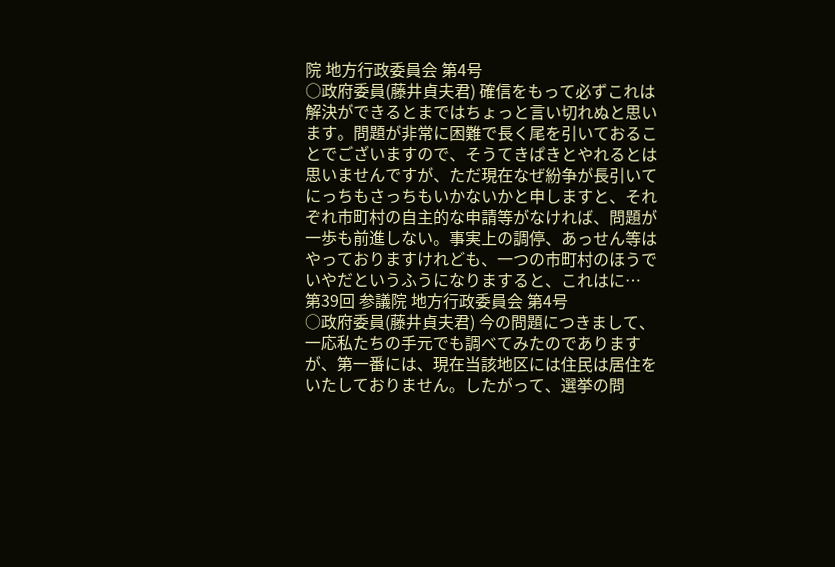院 地方行政委員会 第4号
○政府委員(藤井貞夫君) 確信をもって必ずこれは解決ができるとまではちょっと言い切れぬと思います。問題が非常に困難で長く尾を引いておることでございますので、そうてきぱきとやれるとは思いませんですが、ただ現在なぜ紛争が長引いてにっちもさっちもいかないかと申しますと、それぞれ市町村の自主的な申請等がなければ、問題が一歩も前進しない。事実上の調停、あっせん等はやっておりますけれども、一つの市町村のほうでいやだというふうになりますると、これはに…
第39回 参議院 地方行政委員会 第4号
○政府委員(藤井貞夫君) 今の問題につきまして、一応私たちの手元でも調べてみたのでありますが、第一番には、現在当該地区には住民は居住をいたしておりません。したがって、選挙の問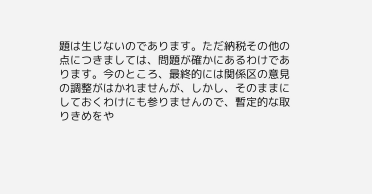題は生じないのであります。ただ納税その他の点につきましては、問題が確かにあるわけであります。今のところ、最終的には関係区の意見の調整がはかれませんが、しかし、そのままにしておくわけにも参りませんので、暫定的な取りきめをや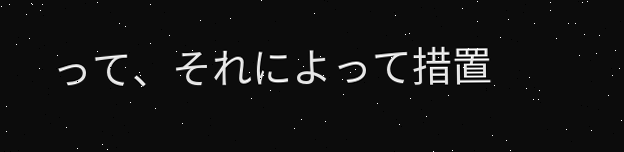って、それによって措置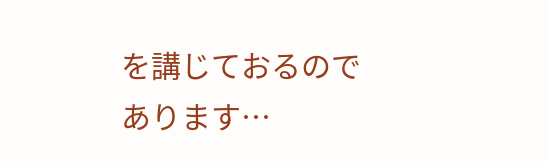を講じておるのであります…